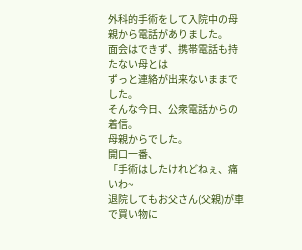外科的手術をして入院中の母親から電話がありました。
面会はできず、携帯電話も持たない母とは
ずっと連絡が出来ないままでした。
そんな今日、公衆電話からの着信。
母親からでした。
開口一番、
「手術はしたけれどねぇ、痛いわ~
退院してもお父さん(父親)が車で買い物に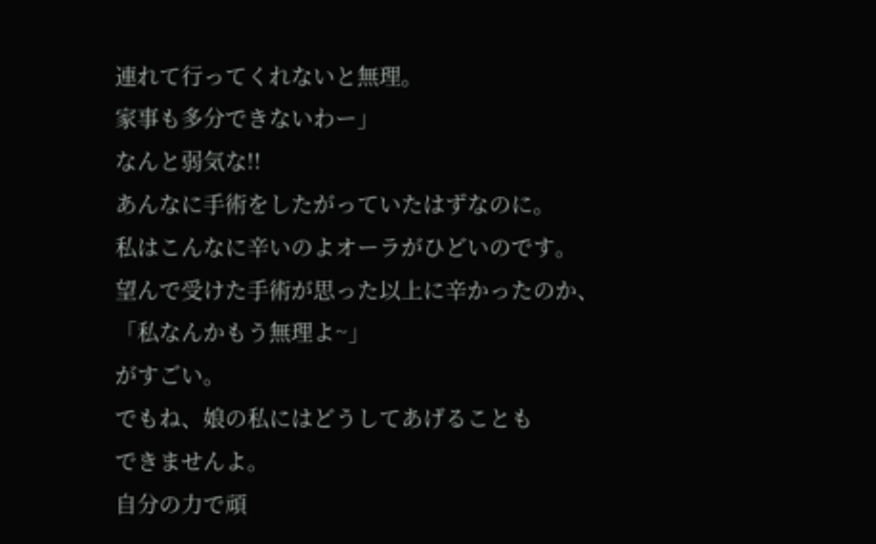連れて行ってくれないと無理。
家事も多分できないわー」
なんと弱気な!!
あんなに手術をしたがっていたはずなのに。
私はこんなに辛いのよオーラがひどいのです。
望んで受けた手術が思った以上に辛かったのか、
「私なんかもう無理よ~」
がすごい。
でもね、娘の私にはどうしてあげることも
できませんよ。
自分の力で頑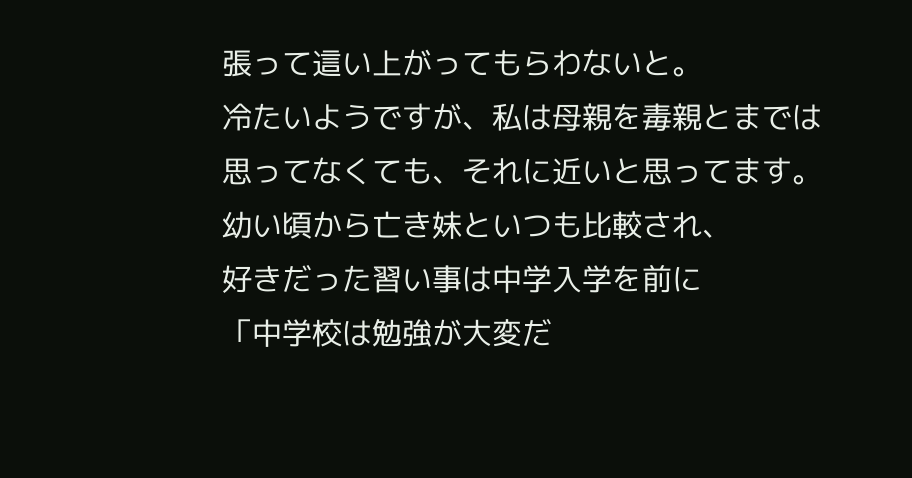張って這い上がってもらわないと。
冷たいようですが、私は母親を毒親とまでは
思ってなくても、それに近いと思ってます。
幼い頃から亡き妹といつも比較され、
好きだった習い事は中学入学を前に
「中学校は勉強が大変だ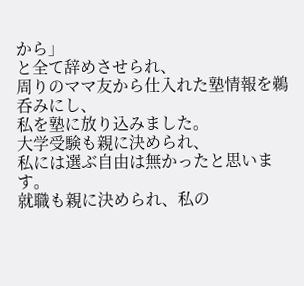から」
と全て辞めさせられ、
周りのママ友から仕入れた塾情報を鵜呑みにし、
私を塾に放り込みました。
大学受験も親に決められ、
私には選ぶ自由は無かったと思います。
就職も親に決められ、私の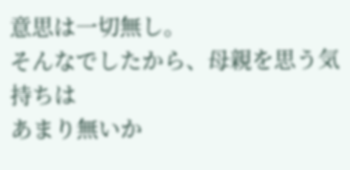意思は一切無し。
そんなでしたから、母親を思う気持ちは
あまり無いか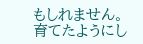もしれません。
育てたようにし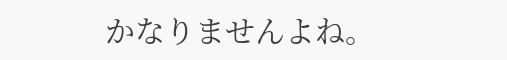かなりませんよね。